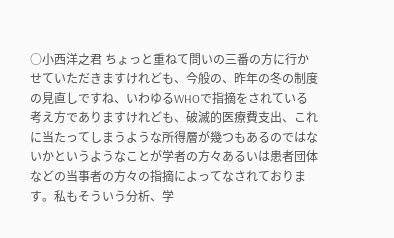○小西洋之君 ちょっと重ねて問いの三番の方に行かせていただきますけれども、今般の、昨年の冬の制度の見直しですね、いわゆるWHOで指摘をされている考え方でありますけれども、破滅的医療費支出、これに当たってしまうような所得層が幾つもあるのではないかというようなことが学者の方々あるいは患者団体などの当事者の方々の指摘によってなされております。私もそういう分析、学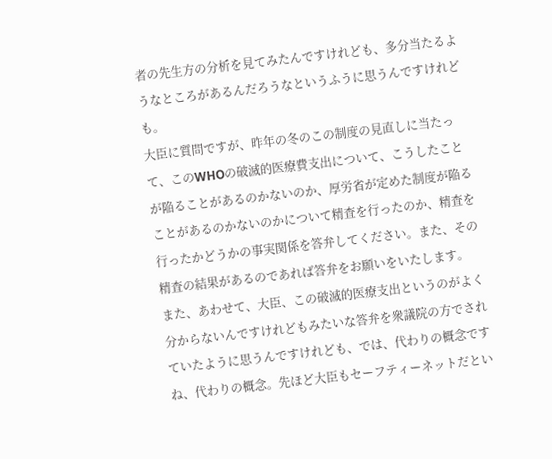者の先生方の分析を見てみたんですけれども、多分当たるようなところがあるんだろうなというふうに思うんですけれども。
大臣に質問ですが、昨年の冬のこの制度の見直しに当たって、このWHOの破滅的医療費支出について、こうしたことが陥ることがあるのかないのか、厚労省が定めた制度が陥ることがあるのかないのかについて精査を行ったのか、精査を行ったかどうかの事実関係を答弁してください。また、その精査の結果があるのであれば答弁をお願いをいたします。
また、あわせて、大臣、この破滅的医療支出というのがよく分からないんですけれどもみたいな答弁を衆議院の方でされていたように思うんですけれども、では、代わりの概念ですね、代わりの概念。先ほど大臣もセーフティーネットだとい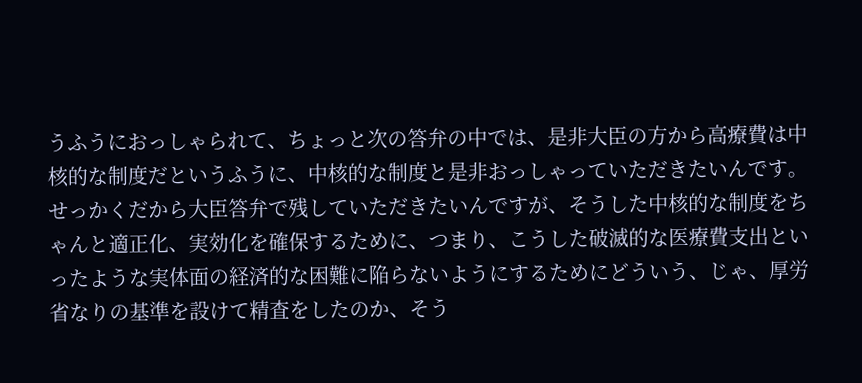うふうにおっしゃられて、ちょっと次の答弁の中では、是非大臣の方から高療費は中核的な制度だというふうに、中核的な制度と是非おっしゃっていただきたいんです。
せっかくだから大臣答弁で残していただきたいんですが、そうした中核的な制度をちゃんと適正化、実効化を確保するために、つまり、こうした破滅的な医療費支出といったような実体面の経済的な困難に陥らないようにするためにどういう、じゃ、厚労省なりの基準を設けて精査をしたのか、そう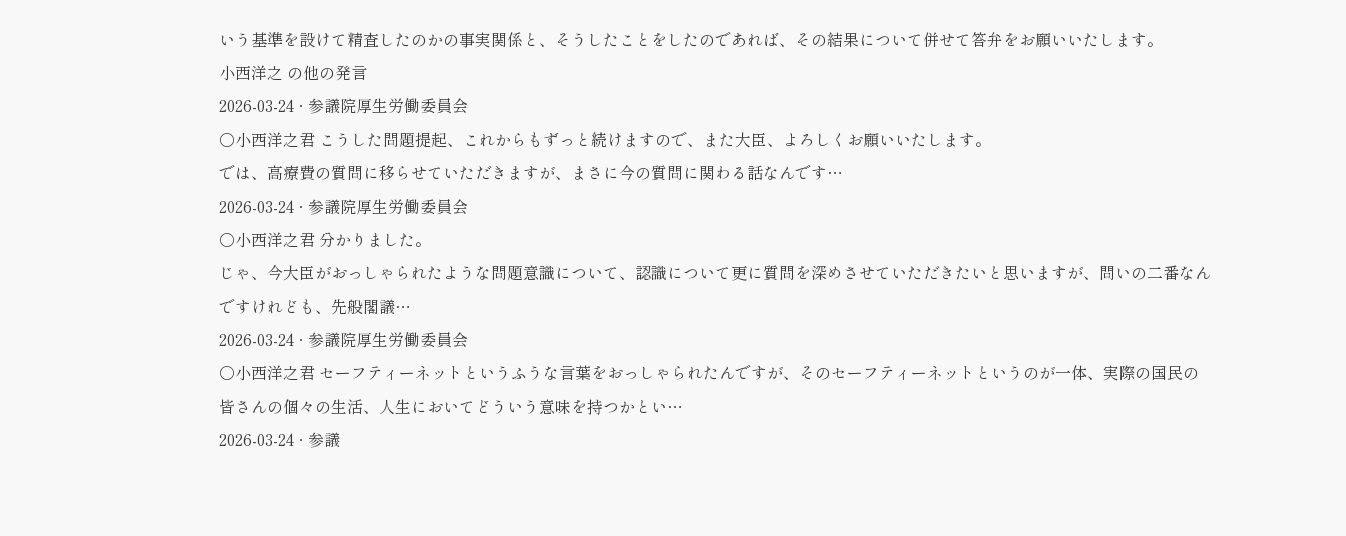いう基準を設けて精査したのかの事実関係と、そうしたことをしたのであれば、その結果について併せて答弁をお願いいたします。
小西洋之 の他の発言
2026-03-24 · 参議院厚生労働委員会
○小西洋之君 こうした問題提起、これからもずっと続けますので、また大臣、よろしくお願いいたします。
では、高療費の質問に移らせていただきますが、まさに今の質問に関わる話なんです…
2026-03-24 · 参議院厚生労働委員会
○小西洋之君 分かりました。
じゃ、今大臣がおっしゃられたような問題意識について、認識について更に質問を深めさせていただきたいと思いますが、問いの二番なんですけれども、先般閣議…
2026-03-24 · 参議院厚生労働委員会
○小西洋之君 セーフティーネットというふうな言葉をおっしゃられたんですが、そのセーフティーネットというのが一体、実際の国民の皆さんの個々の生活、人生においてどういう意味を持つかとい…
2026-03-24 · 参議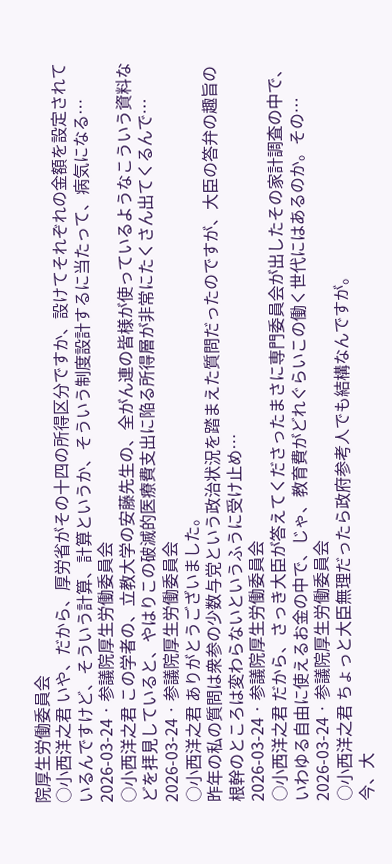院厚生労働委員会
○小西洋之君 いや、だから、厚労省がその十四の所得区分ですか、設けてそれぞれの金額を設定されているんですけど、そういう計算、計算というか、そういう制度設計するに当たって、病気になる…
2026-03-24 · 参議院厚生労働委員会
○小西洋之君 この学者の、立教大学の安藤先生の、全がん連の皆様が使っているようなこういう資料などを拝見していると、やはりこの破滅的医療費支出に陥る所得層が非常にたくさん出てくるんで…
2026-03-24 · 参議院厚生労働委員会
○小西洋之君 ありがとうございました。
昨年の私の質問は衆参の少数与党という政治状況を踏まえた質問だったのですが、大臣の答弁の趣旨の根幹のところは変わらないというふうに受け止め…
2026-03-24 · 参議院厚生労働委員会
○小西洋之君 だから、さっき大臣が答えてくださったまさに専門委員会が出したその家計調査の中で、いわゆる自由に使えるお金の中で、じゃ、教育費がどれぐらいこの働く世代にはあるのか。その…
2026-03-24 · 参議院厚生労働委員会
○小西洋之君 ちょっと大臣無理だったら政府参考人でも結構なんですが。
今、大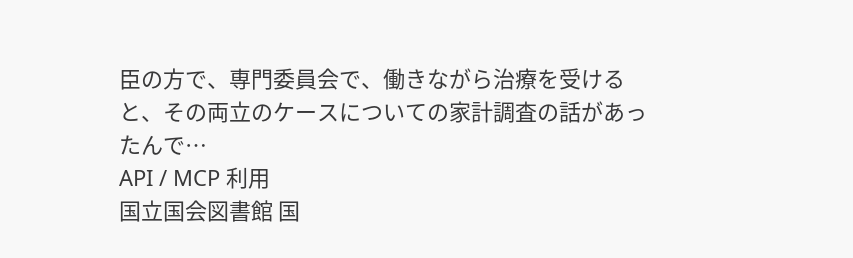臣の方で、専門委員会で、働きながら治療を受けると、その両立のケースについての家計調査の話があったんで…
API / MCP 利用
国立国会図書館 国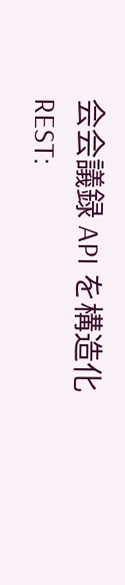会会議録 API を構造化
REST: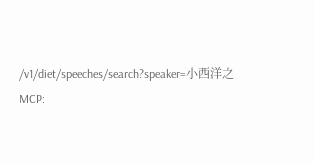/v1/diet/speeches/search?speaker=小西洋之
MCP: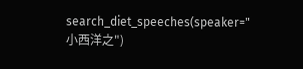search_diet_speeches(speaker="小西洋之")